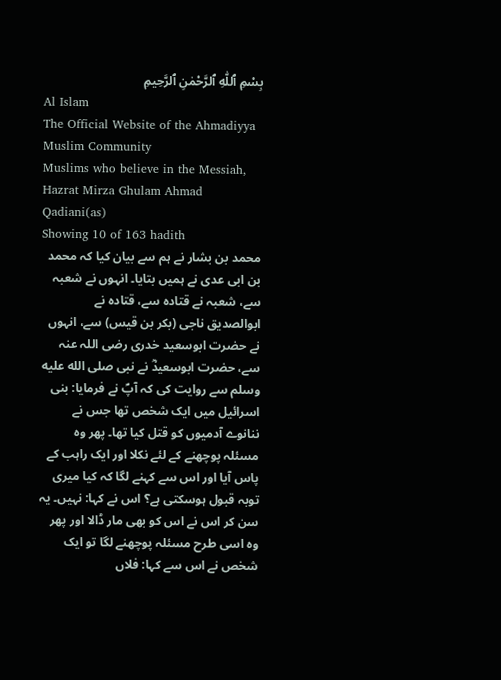بِسْمِ ٱللّٰهِ ٱلرَّحْمٰنِ ٱلرَّحِيمِ
Al Islam
The Official Website of the Ahmadiyya Muslim Community
Muslims who believe in the Messiah,
Hazrat Mirza Ghulam Ahmad Qadiani(as)
Showing 10 of 163 hadith
محمد بن بشار نے ہم سے بیان کیا کہ محمد بن ابی عدی نے ہمیں بتایا۔ انہوں نے شعبہ سے، شعبہ نے قتادہ سے، قتادہ نے ابوالصدیق ناجی (بکر بن قیس) سے، انہوں نے حضرت ابوسعید خدری رضی اللہ عنہ سے، حضرت ابوسعیدؓ نے نبی صلى الله عليه وسلم سے روایت کی کہ آپؐ نے فرمایا: بنی اسرائیل میں ایک شخص تھا جس نے ننانوے آدمیوں کو قتل کیا تھا۔ پھر وہ مسئلہ پوچھنے کے لئے نکلا اور ایک راہب کے پاس آیا اور اس سے کہنے لگا کہ کیا میری توبہ قبول ہوسکتی ہے؟ اس نے کہا: نہیں۔ یہ سن کر اس نے اس کو بھی مار ڈالا اور پھر وہ اسی طرح مسئلہ پوچھنے لگا تو ایک شخص نے اس سے کہا: فلاں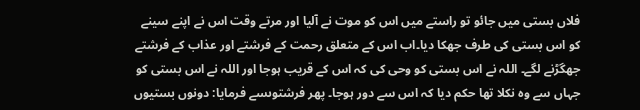فلاں بستی میں جائو تو راستے میں اس کو موت نے آلیا اور مرتے وقت اس نے اپنے سینے کو اس بستی کی طرف جھکا دیا۔اب اس کے متعلق رحمت کے فرشتے اور عذاب کے فرشتے جھگڑنے لگے۔ اللہ نے اس بستی کو وحی کی کہ اس کے قریب ہوجا اور اللہ نے اس بستی کو جہاں سے وہ نکلا تھا حکم دیا کہ اس سے دور ہوجا۔ پھر فرشتوںسے فرمایا: دونوں بستیوں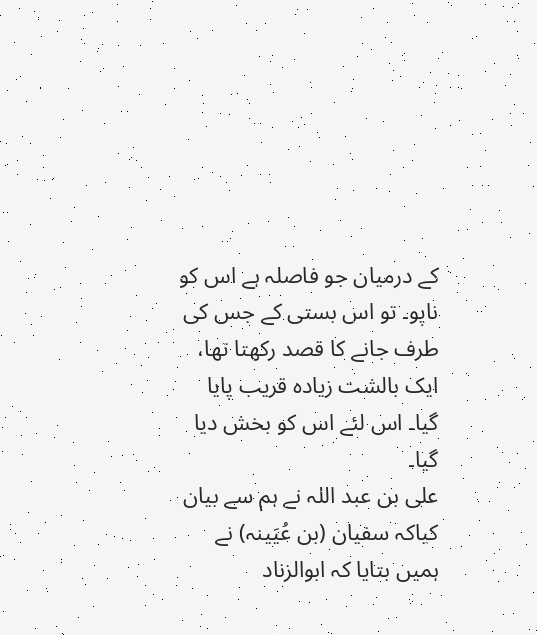کے درمیان جو فاصلہ ہے اس کو ناپو۔ تو اس بستی کے جس کی طرف جانے کا قصد رکھتا تھا، ایک بالشت زیادہ قریب پایا گیا۔ اس لئے اس کو بخش دیا گیا۔
علی بن عبد اللہ نے ہم سے بیان کیاکہ سفیان (بن عُیَینہ) نے ہمیں بتایا کہ ابوالزناد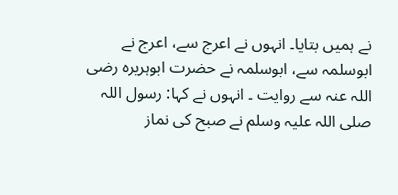نے ہمیں بتایا۔ انہوں نے اعرج سے، اعرج نے ابوسلمہ سے، ابوسلمہ نے حضرت ابوہریرہ رضی اللہ عنہ سے روایت ۔ انہوں نے کہا: رسول اللہ صلی اللہ علیہ وسلم نے صبح کی نماز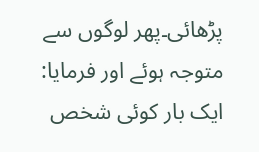پڑھائی۔پھر لوگوں سے متوجہ ہوئے اور فرمایا: ایک بار کوئی شخص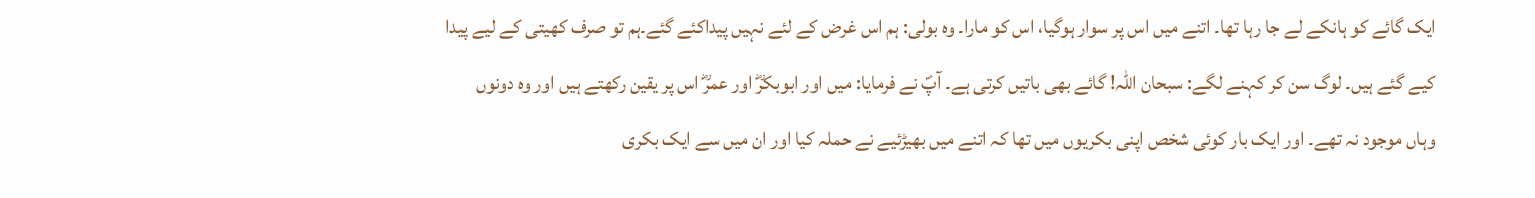ایک گائے کو ہانکے لے جا رہا تھا۔ اتنے میں اس پر سوار ہوگیا، اس کو مارا۔ وہ بولی: ہم اس غرض کے لئے نہیں پیداکئے گئے۔ہم تو صرف کھیتی کے لیے پیدا کیے گئے ہیں۔ لوگ سن کر کہنے لگے: سبحان اللہ! گائے بھی باتیں کرتی ہے۔ آپؐ نے فرمایا: میں اور ابوبکرؓ اور عمرؓ اس پر یقین رکھتے ہیں اور وہ دونوں وہاں موجود نہ تھے۔ اور ایک بار کوئی شخص اپنی بکریوں میں تھا کہ اتنے میں بھیڑئیے نے حملہ کیا اور ان میں سے ایک بکری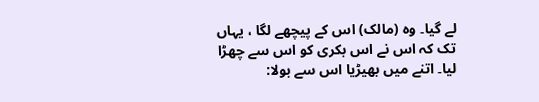لے گیا۔ وہ (مالک) اس کے پیچھے لگا ، یہاں تک کہ اس نے اس بکری کو اس سے چھڑا لیا۔ اتنے میں بھیڑیا اس سے بولا: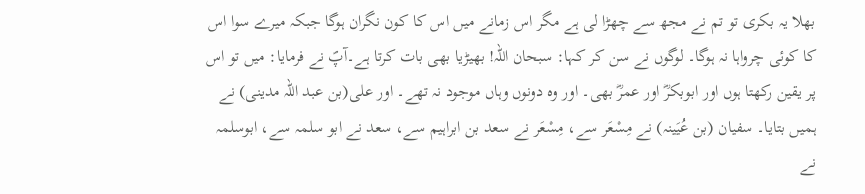بھلا یہ بکری تو تم نے مجھ سے چھڑا لی ہے مگر اس زمانے میں اس کا کون نگران ہوگا جبکہ میرے سوا اس کا کوئی چرواہا نہ ہوگا۔ لوگوں نے سن کر کہا: سبحان اللہ! بھیڑیا بھی بات کرتا ہے۔آپؐ نے فرمایا: میں تو اس پر یقین رکھتا ہوں اور ابوبکرؓ اور عمرؓ بھی۔ اور وہ دونوں وہاں موجود نہ تھے۔ اور علی(بن عبد اللہ مدینی) نے ہمیں بتایا۔ سفیان (بن عُیَینہ) نے مِسْعَر سے، مِسْعَر نے سعد بن ابراہیم سے، سعد نے ابو سلمہ سے، ابوسلمہ نے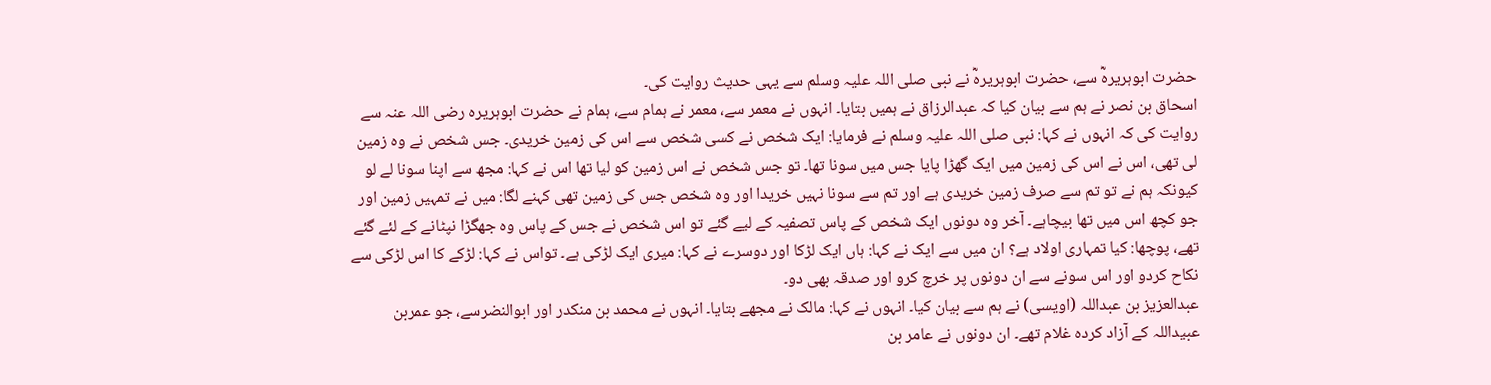حضرت ابوہریرہؓ سے، حضرت ابوہریرہؓ نے نبی صلی اللہ علیہ وسلم سے یہی حدیث روایت کی۔
اسحاق بن نصر نے ہم سے بیان کیا کہ عبدالرزاق نے ہمیں بتایا۔ انہوں نے معمر سے، معمر نے ہمام سے، ہمام نے حضرت ابوہریرہ رضی اللہ عنہ سے روایت کی کہ انہوں نے کہا: نبی صلی اللہ علیہ وسلم نے فرمایا: ایک شخص نے کسی شخص سے اس کی زمین خریدی۔ جس شخص نے وہ زمین لی تھی، اس نے اس کی زمین میں ایک گھڑا پایا جس میں سونا تھا۔ تو جس شخص نے اس زمین کو لیا تھا اس نے کہا: مجھ سے اپنا سونا لے لو کیونکہ ہم نے تو تم سے صرف زمین خریدی ہے اور تم سے سونا نہیں خریدا اور وہ شخص جس کی زمین تھی کہنے لگا: میں نے تمہیں زمین اور جو کچھ اس میں تھا بیچاہے۔ آخر وہ دونوں ایک شخص کے پاس تصفیہ کے لیے گئے تو اس شخص نے جس کے پاس وہ جھگڑا نپٹانے کے لئے گئے تھے، پوچھا: کیا تمہاری اولاد ہے؟ ان میں سے ایک نے کہا: ہاں ایک لڑکا اور دوسرے نے کہا: میری ایک لڑکی ہے۔ تواس نے کہا: لڑکے کا اس لڑکی سے نکاح کردو اور اس سونے سے ان دونوں پر خرچ کرو اور صدقہ بھی دو۔
عبدالعزیز بن عبداللہ (اویسی) نے ہم سے بیان کیا۔ انہوں نے کہا: مالک نے مجھے بتایا۔ انہوں نے محمد بن منکدر اور ابوالنضرسے، جو عمربن عبیداللہ کے آزاد کردہ غلام تھے۔ ان دونوں نے عامر بن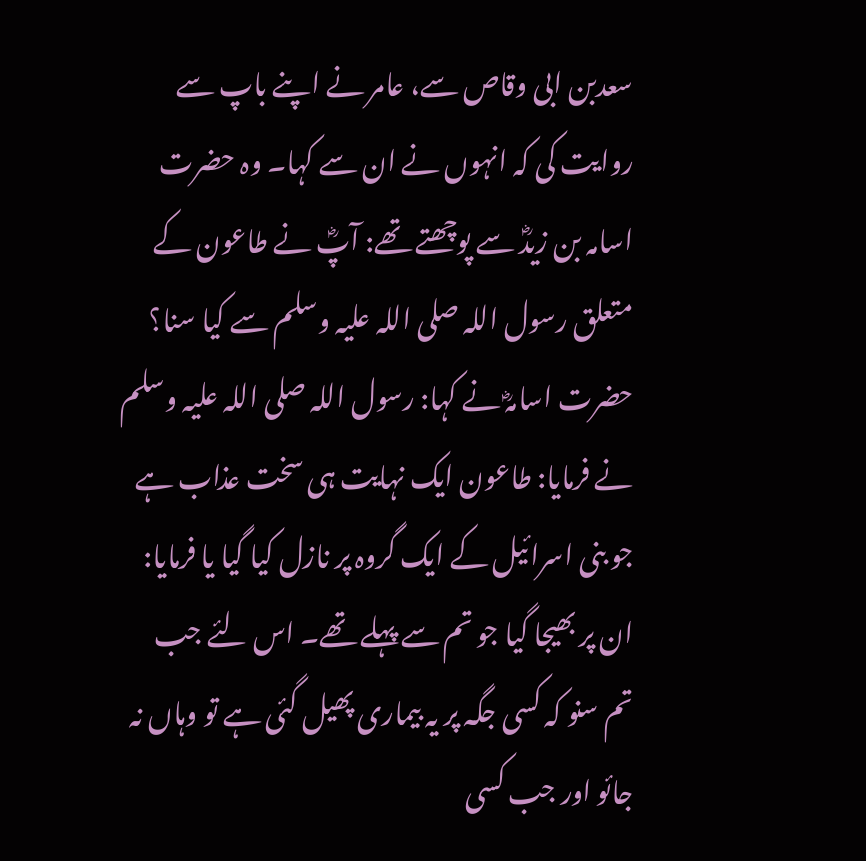سعدبن ابی وقاص سے، عامر نے اپنے باپ سے روایت کی کہ انہوں نے ان سے کہا۔ وہ حضرت اسامہ بن زیدؓ سے پوچھتے تھے: آپؓ نے طاعون کے متعلق رسول اللہ صلی اللہ علیہ وسلم سے کیا سنا؟ حضرت اسامہؓ نے کہا: رسول اللہ صلی اللہ علیہ وسلم نے فرمایا: طاعون ایک نہایت ہی سخت عذاب ہے جو بنی اسرائیل کے ایک گروہ پر نازل کیا گیا یا فرمایا: ان پر بھیجا گیا جو تم سے پہلے تھے۔ اس لئے جب تم سنو کہ کسی جگہ پر یہ بیماری پھیل گئی ہے تو وہاں نہ جائو اور جب کسی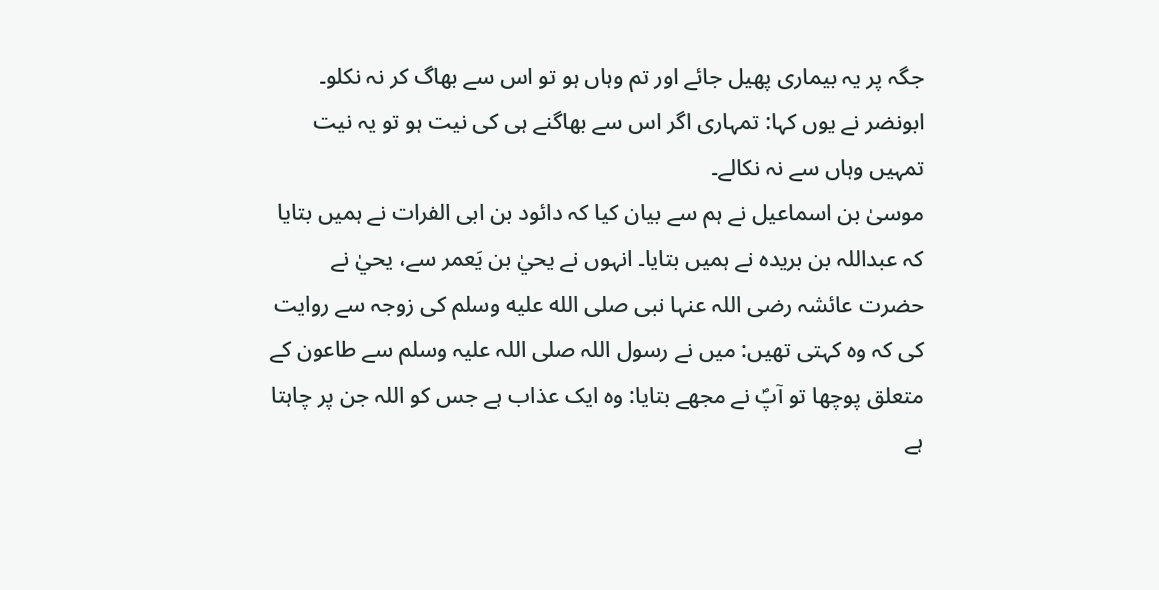جگہ پر یہ بیماری پھیل جائے اور تم وہاں ہو تو اس سے بھاگ کر نہ نکلو۔ ابونضر نے یوں کہا: تمہاری اگر اس سے بھاگنے ہی کی نیت ہو تو یہ نیت تمہیں وہاں سے نہ نکالے۔
موسیٰ بن اسماعیل نے ہم سے بیان کیا کہ دائود بن ابی الفرات نے ہمیں بتایا کہ عبداللہ بن بریدہ نے ہمیں بتایا۔ انہوں نے یحيٰ بن یَعمر سے، یحيٰ نے حضرت عائشہ رضی اللہ عنہا نبی صلى الله عليه وسلم کی زوجہ سے روایت کی کہ وہ کہتی تھیں: میں نے رسول اللہ صلی اللہ علیہ وسلم سے طاعون کے متعلق پوچھا تو آپؐ نے مجھے بتایا: وہ ایک عذاب ہے جس کو اللہ جن پر چاہتا ہے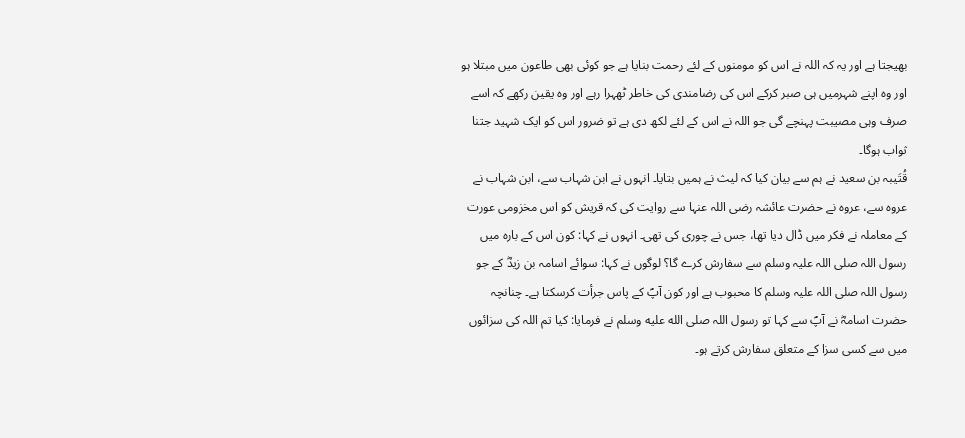بھیجتا ہے اور یہ کہ اللہ نے اس کو مومنوں کے لئے رحمت بنایا ہے جو کوئی بھی طاعون میں مبتلا ہو اور وہ اپنے شہرمیں ہی صبر کرکے اس کی رضامندی کی خاطر ٹھہرا رہے اور وہ یقین رکھے کہ اسے صرف وہی مصیبت پہنچے گی جو اللہ نے اس کے لئے لکھ دی ہے تو ضرور اس کو ایک شہید جتنا ثواب ہوگا۔
قُتَیبہ بن سعید نے ہم سے بیان کیا کہ لیث نے ہمیں بتایا۔ انہوں نے ابن شہاب سے، ابن شہاب نے عروہ سے، عروہ نے حضرت عائشہ رضی اللہ عنہا سے روایت کی کہ قریش کو اس مخزومی عورت کے معاملہ نے فکر میں ڈال دیا تھا، جس نے چوری کی تھی۔ انہوں نے کہا: کون اس کے بارہ میں رسول اللہ صلی اللہ علیہ وسلم سے سفارش کرے گا؟ لوگوں نے کہا: سوائے اسامہ بن زیدؓ کے جو رسول اللہ صلی اللہ علیہ وسلم کا محبوب ہے اور کون آپؐ کے پاس جرأت کرسکتا ہے۔ چنانچہ حضرت اسامہؓ نے آپؐ سے کہا تو رسول اللہ صلى الله عليه وسلم نے فرمایا: کیا تم اللہ کی سزائوں میں سے کسی سزا کے متعلق سفارش کرتے ہو۔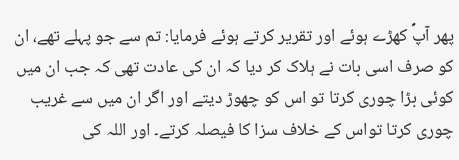پھر آپؐ کھڑے ہوئے اور تقریر کرتے ہوئے فرمایا: تم سے جو پہلے تھے، ان کو صرف اسی بات نے ہلاک کر دیا کہ ان کی عادت تھی کہ جب ان میں کوئی بڑا چوری کرتا تو اس کو چھوڑ دیتے اور اگر ان میں سے غریب چوری کرتا تواس کے خلاف سزا کا فیصلہ کرتے۔ اور اللہ کی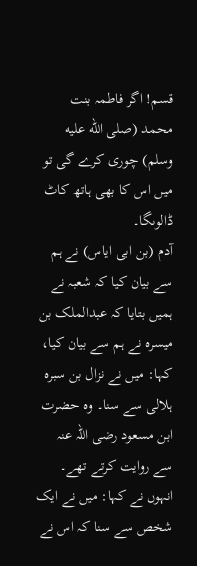قسم! اگر فاطمہ بنت محمد (صلى الله عليه وسلم) چوری کرے گی تو میں اس کا بھی ہاتھ کاٹ ڈالوںگا۔
آدم (بن ابی ایاس) نے ہم سے بیان کیا کہ شعبہ نے ہمیں بتایا کہ عبدالملک بن میسرہ نے ہم سے بیان کیا، کہا: میں نے نزال بن سبرہ ہلالی سے سنا۔ وہ حضرت ابن مسعود رضی اللہ عنہ سے روایت کرتے تھے۔ انہوں نے کہا: میں نے ایک شخص سے سنا کہ اس نے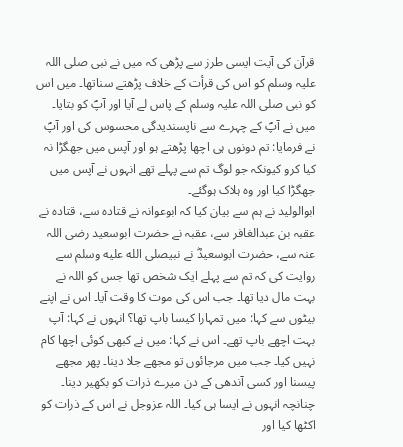قرآن کی آیت ایسی طرز سے پڑھی کہ میں نے نبی صلی اللہ علیہ وسلم کو اس کی قرأت کے خلاف پڑھتے سناتھا۔ میں اس کو نبی صلی اللہ علیہ وسلم کے پاس لے آیا اور آپؐ کو بتایا۔ میں نے آپؐ کے چہرے سے ناپسندیدگی محسوس کی اور آپؐ نے فرمایا: تم دونوں ہی اچھا پڑھتے ہو اور آپس میں جھگڑا نہ کیا کرو کیونکہ جو لوگ تم سے پہلے تھے انہوں نے آپس میں جھگڑا کیا اور وہ ہلاک ہوگئے۔
ابوالولید نے ہم سے بیان کیا کہ ابوعوانہ نے قتادہ سے، قتادہ نے عقبہ بن عبدالغافر سے، عقبہ نے حضرت ابوسعید رضی اللہ عنہ سے، حضرت ابوسعیدؓ نے نبیصلى الله عليه وسلم سے روایت کی کہ تم سے پہلے ایک شخص تھا جس کو اللہ نے بہت مال دیا تھا۔ جب اس کی موت کا وقت آیا۔ اس نے اپنے بیٹوں سے کہا: میں تمہارا کیسا باپ تھا؟ انہوں نے کہا: آپ بہت اچھے باپ تھے۔ اس نے کہا: میں نے کبھی کوئی اچھا کام نہیں کیا۔ جب میں مرجائوں تو مجھے جلا دینا۔ پھر مجھے پیسنا اور کسی آندھی کے دن میرے ذرات کو بکھیر دینا۔ چنانچہ انہوں نے ایسا ہی کیا۔ اللہ عزوجل نے اس کے ذرات کو اکٹھا کیا اور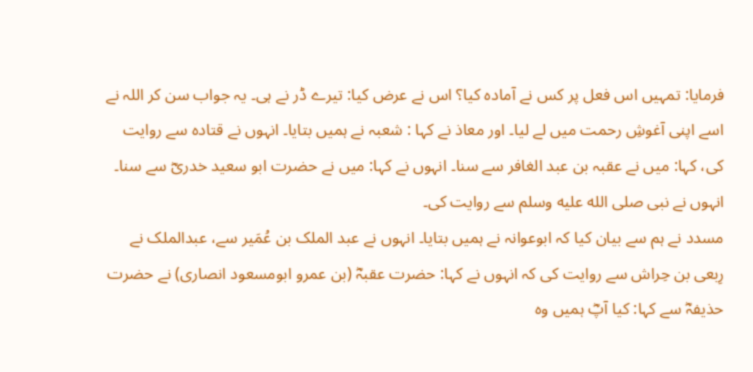فرمایا: تمہیں اس فعل پر کس نے آمادہ کیا؟ اس نے عرض کیا: تیرے ڈر نے ہی۔ یہ جواب سن کر اللہ نے اسے اپنی آغوشِ رحمت میں لے لیا۔ اور معاذ نے کہا : شعبہ نے ہمیں بتایا۔ انہوں نے قتادہ سے روایت کی، کہا: میں نے عقبہ بن عبد الغافر سے سنا۔ انہوں نے کہا: میں نے حضرت ابو سعید خدریؓ سے سنا۔ انہوں نے نبی صلى الله عليه وسلم سے روایت کی۔
مسدد نے ہم سے بیان کیا کہ ابوعوانہ نے ہمیں بتایا۔ انہوں نے عبد الملک بن عُمَیر سے، عبدالملک نے رِبعی بن حِراش سے روایت کی کہ انہوں نے کہا: حضرت عقبہؓ (بن عمرو ابومسعود انصاری) نے حضرت حذیفہؓ سے کہا: کیا آپؓ ہمیں وہ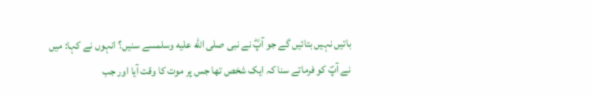باتیں نہیں بتائیں گے جو آپؓ نے نبی صلى الله عليه وسلمسے سنیں؟ انہوں نے کہا: میں نے آپؐ کو فرماتے سنا کہ ایک شخص تھا جس پر موت کا وقت آیا اور جب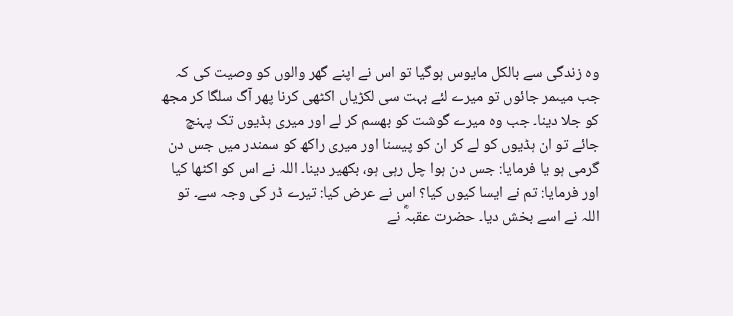وہ زندگی سے بالکل مایوس ہوگیا تو اس نے اپنے گھر والوں کو وصیت کی کہ جب میںمر جائوں تو میرے لئے بہت سی لکڑیاں اکٹھی کرنا پھر آگ سلگا کر مجھ کو جلا دینا۔ جب وہ میرے گوشت کو بھسم کر لے اور میری ہڈیوں تک پہنچ جائے تو ان ہڈیوں کو لے کر ان کو پیسنا اور میری راکھ کو سمندر میں جس دن گرمی ہو یا فرمایا: جس دن ہوا چل رہی ہو، بکھیر دینا۔ اللہ نے اس کو اکٹھا کیا اور فرمایا: تم نے ایسا کیوں کیا؟ اس نے عرض کیا: تیرے ڈر کی وجہ سے۔ تو اللہ نے اسے بخش دیا۔ حضرت عقبہؓ نے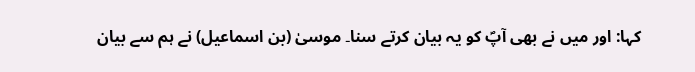کہا: اور میں نے بھی آپؐ کو یہ بیان کرتے سنا۔ موسیٰ (بن اسماعیل) نے ہم سے بیان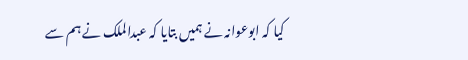کیا کہ ابوعوانہ نے ہمیں بتایا کہ عبدالملک نے ہم سے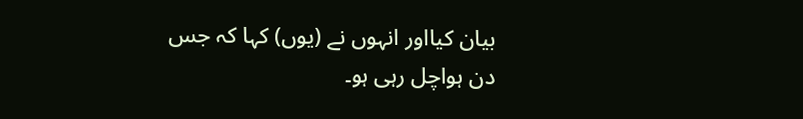بیان کیااور انہوں نے (یوں) کہا کہ جس دن ہواچل رہی ہو۔